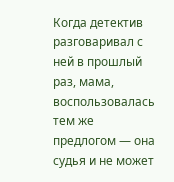Когда детектив разговаривал с ней в прошлый раз, мама, воспользовалась тем же предлогом — она судья и не может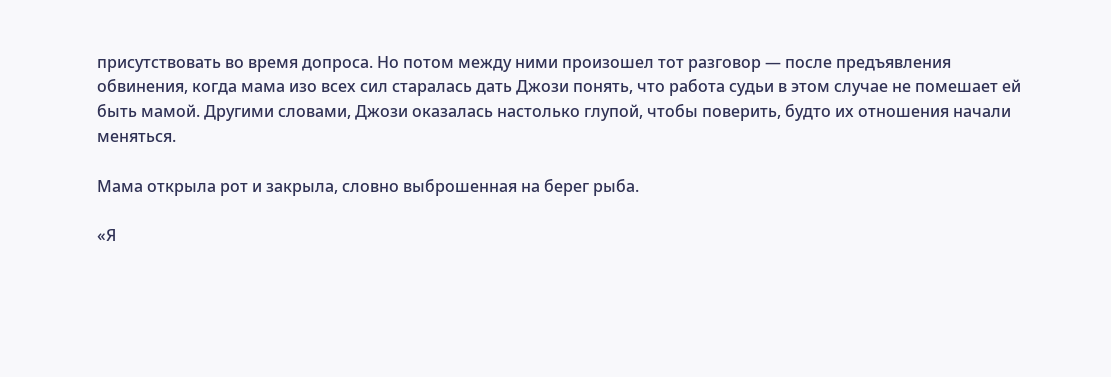присутствовать во время допроса. Но потом между ними произошел тот разговор — после предъявления обвинения, когда мама изо всех сил старалась дать Джози понять, что работа судьи в этом случае не помешает ей быть мамой. Другими словами, Джози оказалась настолько глупой, чтобы поверить, будто их отношения начали меняться.

Мама открыла рот и закрыла, словно выброшенная на берег рыба.

«Я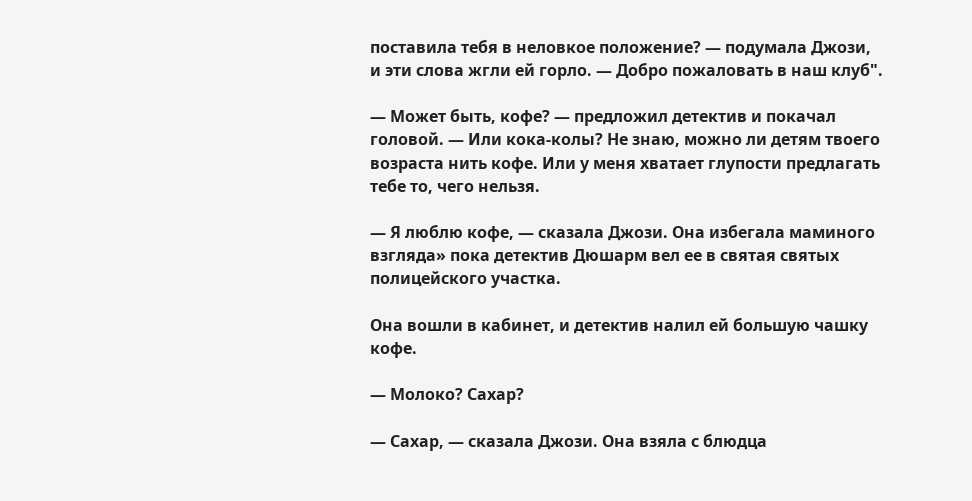поставила тебя в неловкое положение? — подумала Джози, и эти слова жгли ей горло. — Добро пожаловать в наш клуб".

— Может быть, кофе? — предложил детектив и покачал головой. — Или кока-колы? Не знаю, можно ли детям твоего возраста нить кофе. Или у меня хватает глупости предлагать тебе то, чего нельзя.

— Я люблю кофе, — сказала Джози. Она избегала маминого взгляда» пока детектив Дюшарм вел ее в святая святых полицейского участка.

Она вошли в кабинет, и детектив налил ей большую чашку кофе.

— Молоко? Сахар?

— Сахар, — сказала Джози. Она взяла с блюдца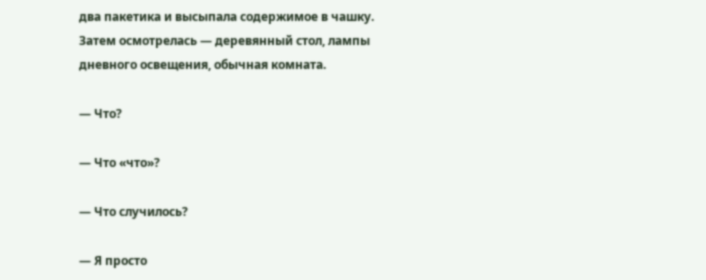два пакетика и высыпала содержимое в чашку. Затем осмотрелась — деревянный стол, лампы дневного освещения, обычная комната.

— Что?

— Что «что»?

— Что случилось?

— Я просто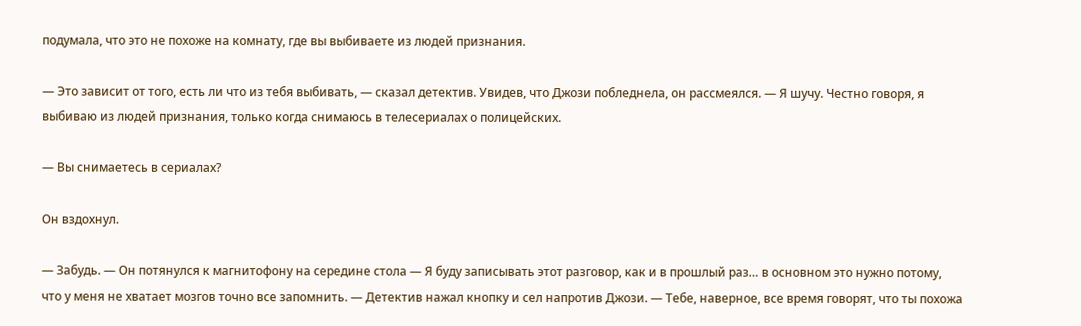подумала, что это не похоже на комнату, где вы выбиваете из людей признания.

— Это зависит от того, есть ли что из тебя выбивать, — сказал детектив. Увидев, что Джози побледнела, он рассмеялся. — Я шучу. Честно говоря, я выбиваю из людей признания, только когда снимаюсь в телесериалах о полицейских.

— Вы снимаетесь в сериалах?

Он вздохнул.

— Забудь. — Он потянулся к магнитофону на середине стола — Я буду записывать этот разговор, как и в прошлый раз… в основном это нужно потому, что у меня не хватает мозгов точно все запомнить. — Детектив нажал кнопку и сел напротив Джози. — Тебе, наверное, все время говорят, что ты похожа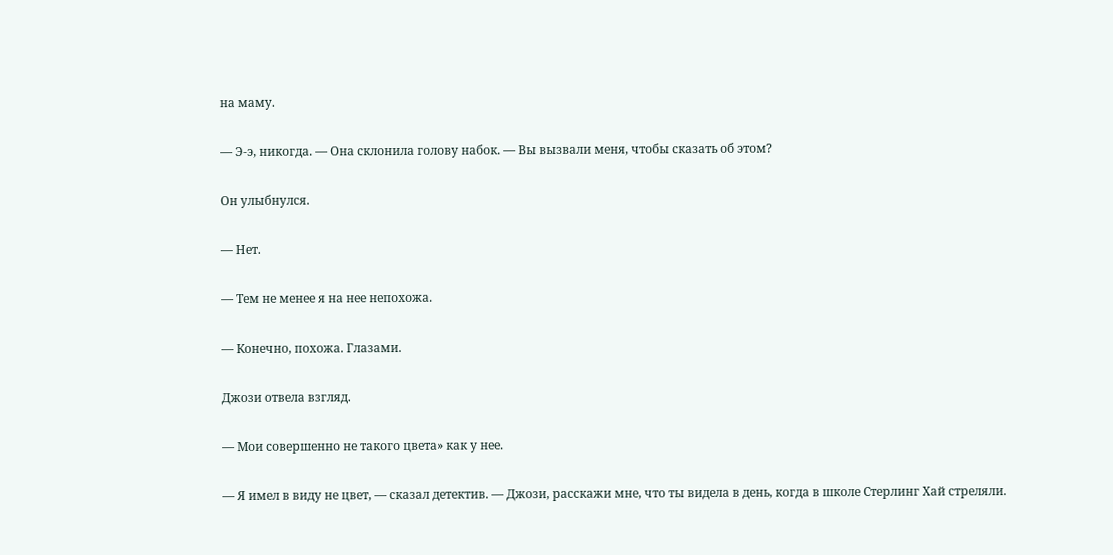на маму.

— Э-э, никогда. — Она склонила голову набок. — Вы вызвали меня, чтобы сказать об этом?

Он улыбнулся.

— Нет.

— Тем не менее я на нее непохожа.

— Конечно, похожа. Глазами.

Джози отвела взгляд.

— Мои совершенно не такого цвета» как у нее.

— Я имел в виду не цвет, — сказал детектив. — Джози, расскажи мне, что ты видела в день, когда в школе Стерлинг Хай стреляли.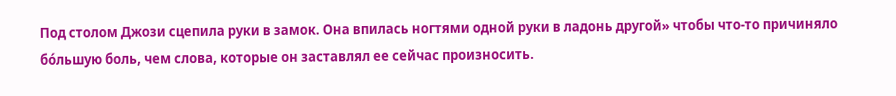Под столом Джози сцепила руки в замок. Она впилась ногтями одной руки в ладонь другой» чтобы что-то причиняло бóльшую боль, чем слова, которые он заставлял ее сейчас произносить.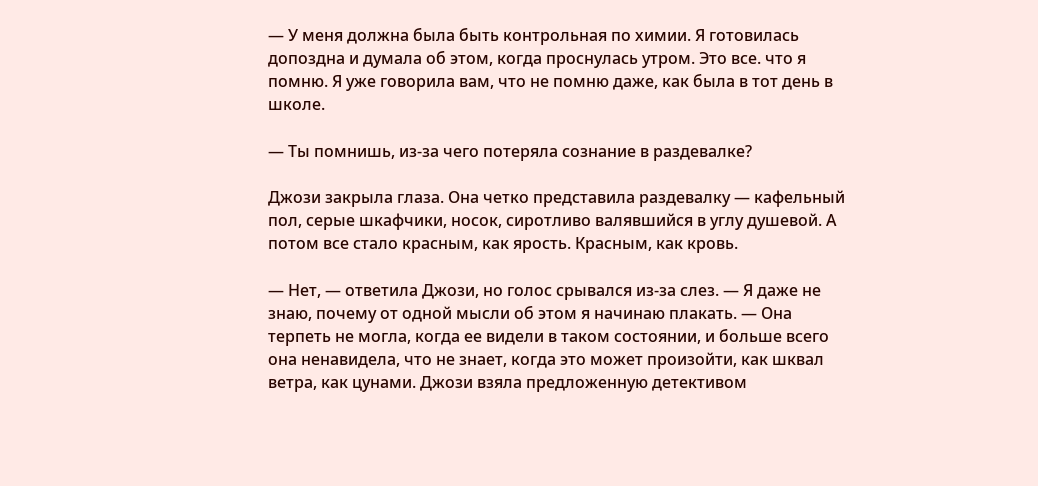— У меня должна была быть контрольная по химии. Я готовилась допоздна и думала об этом, когда проснулась утром. Это все. что я помню. Я уже говорила вам, что не помню даже, как была в тот день в школе.

— Ты помнишь, из-за чего потеряла сознание в раздевалке?

Джози закрыла глаза. Она четко представила раздевалку — кафельный пол, серые шкафчики, носок, сиротливо валявшийся в углу душевой. А потом все стало красным, как ярость. Красным, как кровь.

— Нет, — ответила Джози, но голос срывался из-за слез. — Я даже не знаю, почему от одной мысли об этом я начинаю плакать. — Она терпеть не могла, когда ее видели в таком состоянии, и больше всего она ненавидела, что не знает, когда это может произойти, как шквал ветра, как цунами. Джози взяла предложенную детективом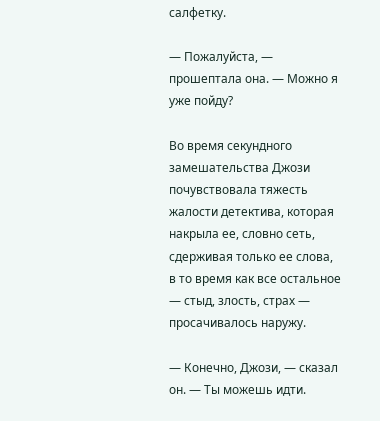салфетку.

— Пожалуйста, — прошептала она. — Можно я уже пойду?

Во время секундного замешательства Джози почувствовала тяжесть жалости детектива, которая накрыла ее, словно сеть, сдерживая только ее слова, в то время как все остальное — стыд, злость, страх — просачивалось наружу.

— Конечно, Джози, — сказал он. — Ты можешь идти.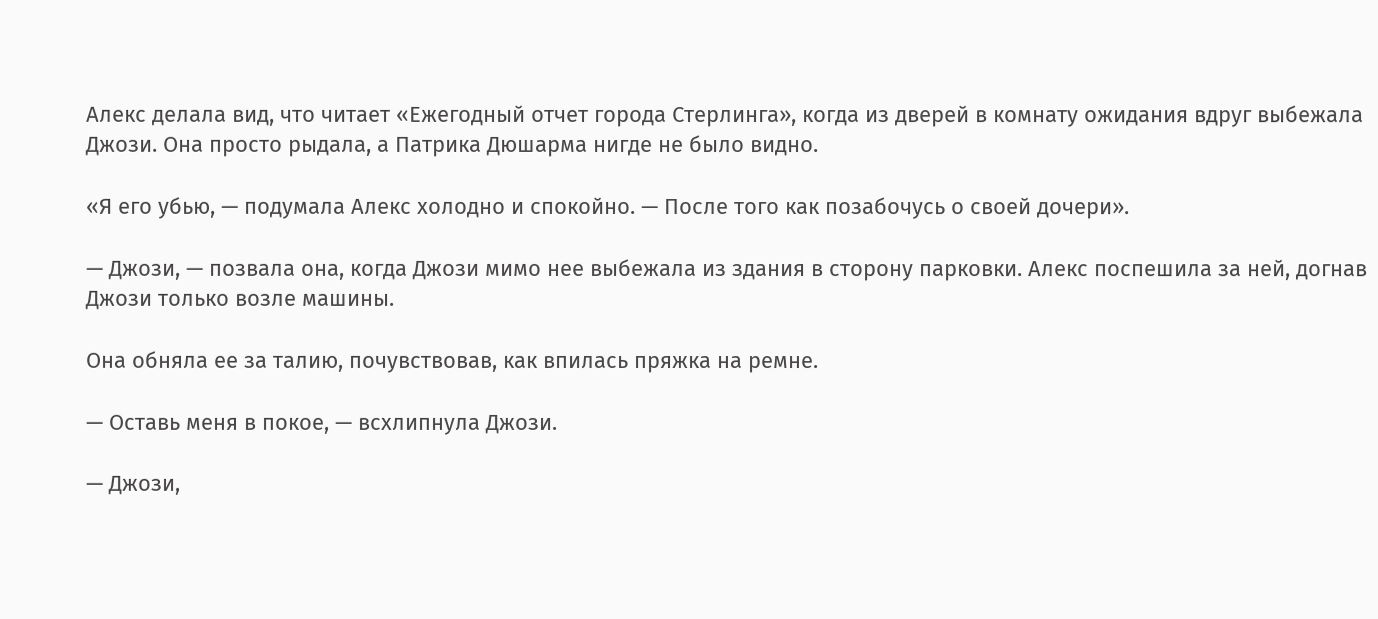Алекс делала вид, что читает «Ежегодный отчет города Стерлинга», когда из дверей в комнату ожидания вдруг выбежала Джози. Она просто рыдала, а Патрика Дюшарма нигде не было видно.

«Я его убью, — подумала Алекс холодно и спокойно. — После того как позабочусь о своей дочери».

— Джози, — позвала она, когда Джози мимо нее выбежала из здания в сторону парковки. Алекс поспешила за ней, догнав Джози только возле машины.

Она обняла ее за талию, почувствовав, как впилась пряжка на ремне.

— Оставь меня в покое, — всхлипнула Джози.

— Джози,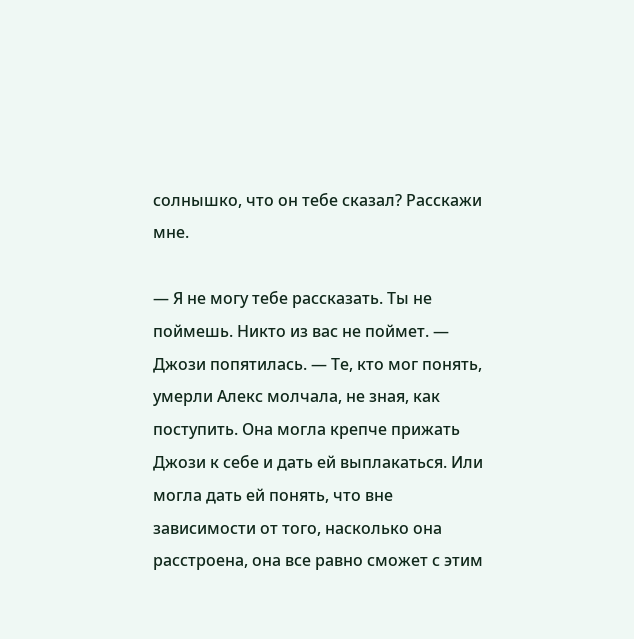солнышко, что он тебе сказал? Расскажи мне.

— Я не могу тебе рассказать. Ты не поймешь. Никто из вас не поймет. — Джози попятилась. — Те, кто мог понять, умерли Алекс молчала, не зная, как поступить. Она могла крепче прижать Джози к себе и дать ей выплакаться. Или могла дать ей понять, что вне зависимости от того, насколько она расстроена, она все равно сможет с этим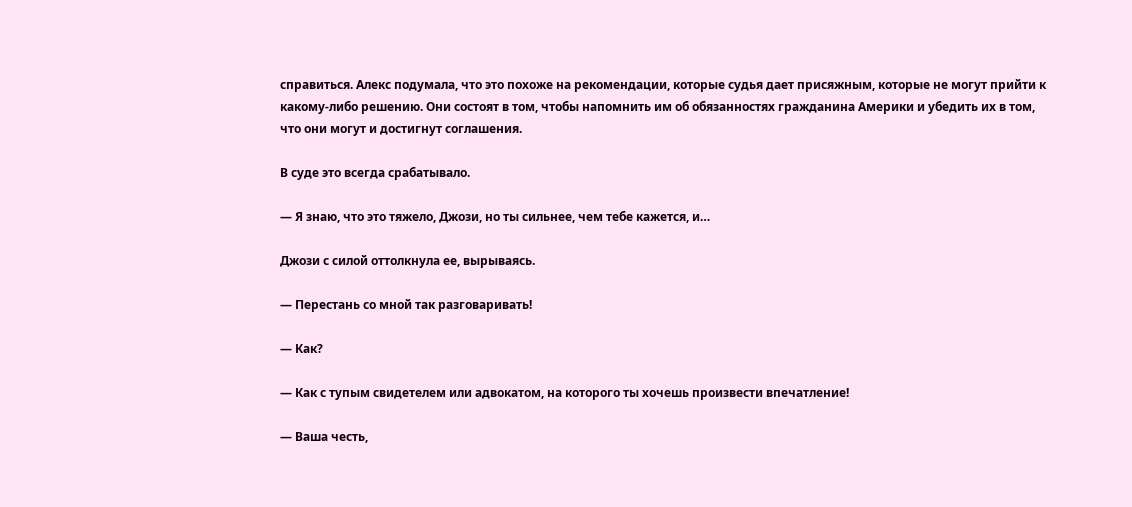справиться. Алекс подумала, что это похоже на рекомендации, которые судья дает присяжным, которые не могут прийти к какому-либо решению. Они состоят в том, чтобы напомнить им об обязанностях гражданина Америки и убедить их в том, что они могут и достигнут соглашения.

В суде это всегда срабатывало.

— Я знаю, что это тяжело, Джози, но ты сильнее, чем тебе кажется, и…

Джози с силой оттолкнула ее, вырываясь.

— Перестань со мной так разговаривать!

— Как?

— Как с тупым свидетелем или адвокатом, на которого ты хочешь произвести впечатление!

— Ваша честь,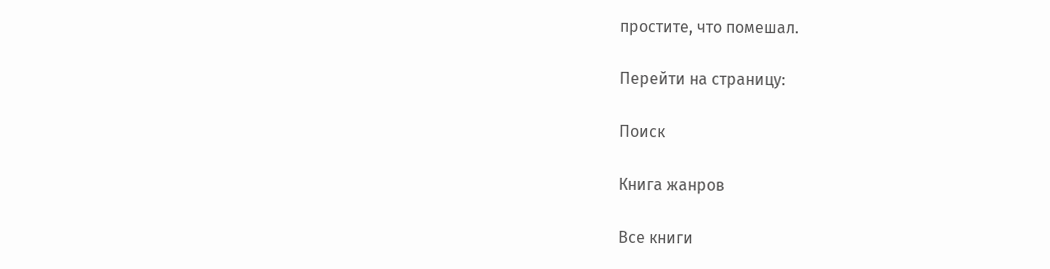простите, что помешал.

Перейти на страницу:

Поиск

Книга жанров

Все книги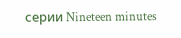серии Nineteen minutes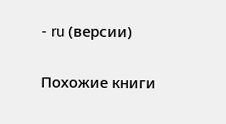- ru (версии)

Похожие книги